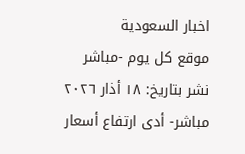اخبار السعودية
موقع كل يوم -مباشر
نشر بتاريخ: ١٨ أذار ٢٠٢٦
مباشر- أدى ارتفاع أسعار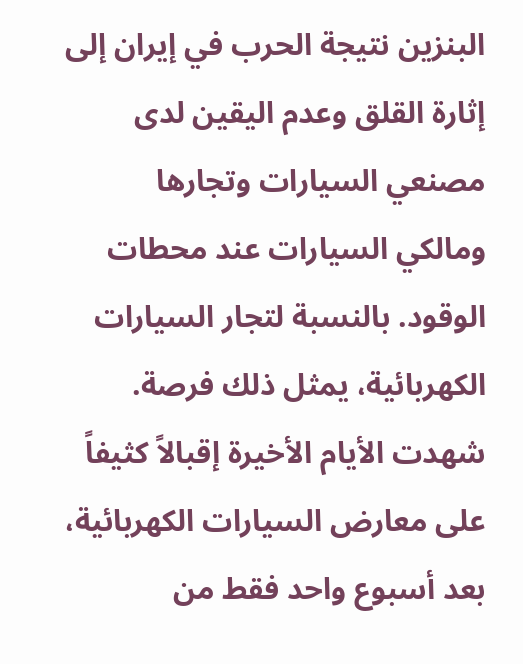البنزين نتيجة الحرب في إيران إلى إثارة القلق وعدم اليقين لدى مصنعي السيارات وتجارها ومالكي السيارات عند محطات الوقود. بالنسبة لتجار السيارات الكهربائية، يمثل ذلك فرصة.
شهدت الأيام الأخيرة إقبالاً كثيفاً على معارض السيارات الكهربائية، بعد أسبوع واحد فقط من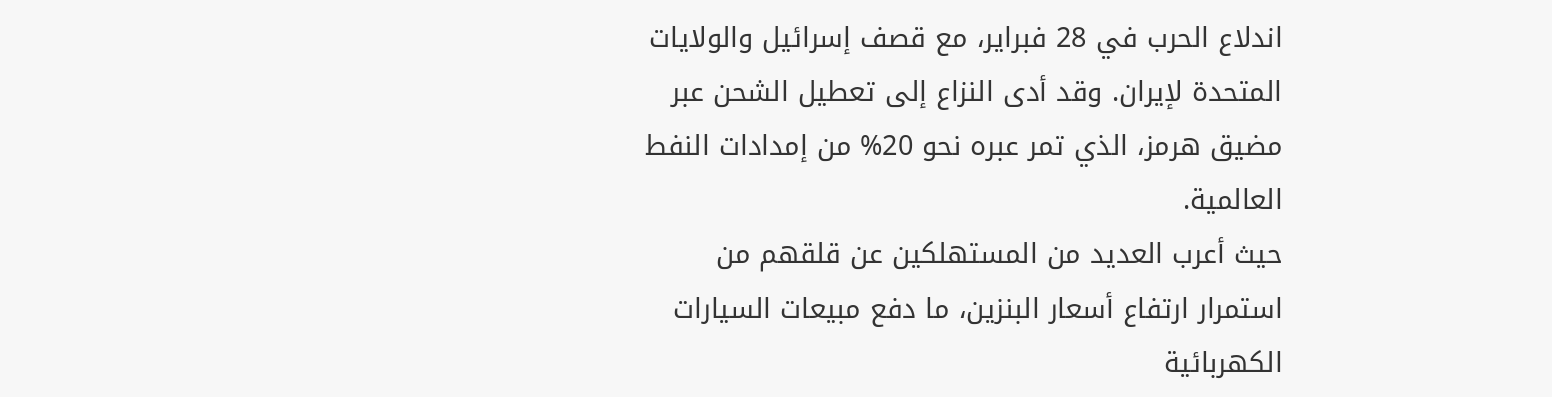اندلاع الحرب في 28 فبراير، مع قصف إسرائيل والولايات المتحدة لإيران. وقد أدى النزاع إلى تعطيل الشحن عبر مضيق هرمز، الذي تمر عبره نحو 20% من إمدادات النفط العالمية.
حيث أعرب العديد من المستهلكين عن قلقهم من استمرار ارتفاع أسعار البنزين، ما دفع مبيعات السيارات الكهربائية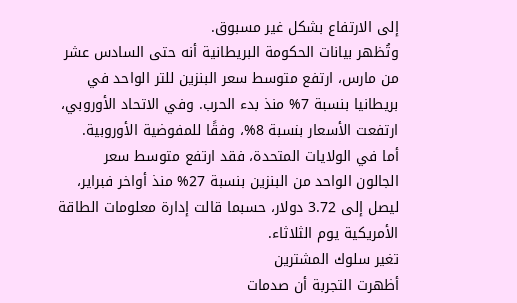إلى الارتفاع بشكل غير مسبوق.
وتُظهر بيانات الحكومة البريطانية أنه حتى السادس عشر من مارس، ارتفع متوسط سعر البنزين للتر الواحد في بريطانيا بنسبة 7% منذ بدء الحرب. وفي الاتحاد الأوروبي، ارتفعت الأسعار بنسبة 8%، وفقًا للمفوضية الأوروبية.
أما في الولايات المتحدة، فقد ارتفع متوسط سعر الجالون الواحد من البنزين بنسبة 27% منذ أواخر فبراير، ليصل إلى 3.72 دولار، حسبما قالت إدارة معلومات الطاقة الأمريكية يوم الثلاثاء.
تغير سلوك المشترين
أظهرت التجربة أن صدمات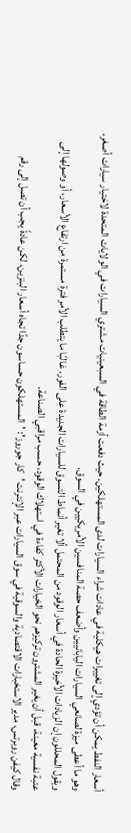أسعار النفط يمكن أن تؤدي إلى تغييرات هيكلية في عادات شراء السيارات لدى المستهلكين. حيث دفعت أزمة الطاقة في السبعينيات مشتري السيارات في الولايات المتحدة لاختيار سيارات أصغر، وهو ما أعطى ميزة لصانعي السيارات اليابانيين وأضعف حصة المنافسين الأمريكيين في السوق.
ويقول المحللون إن الزيادات الأخيرة الحادة في أسعار الوقود من المحتمل ألا تغير أنماط التسوق للسيارات الجديدة على الفور. غالبًا ما يتطلب الأمر فترة مستمرة من ارتفاع الأسعار، أو وصولها إلى عتبة نفسية معينة، قبل أن يغير المشترون تركيزهم نحو الخيارات الأكثر كفاءة في استهلاك الوقود، حسب مراقبي الصناعة.
وقال كيفن روبرتس، مدير الاستخبارات الاقتصادية والسوقية في سوق السيارات عبر الإنترنت 'كار جوروز': 'المستهلكون حساسون جدًا تجاه أسعار البنزين، لكن عادةً يجب أن تصل إلى رقم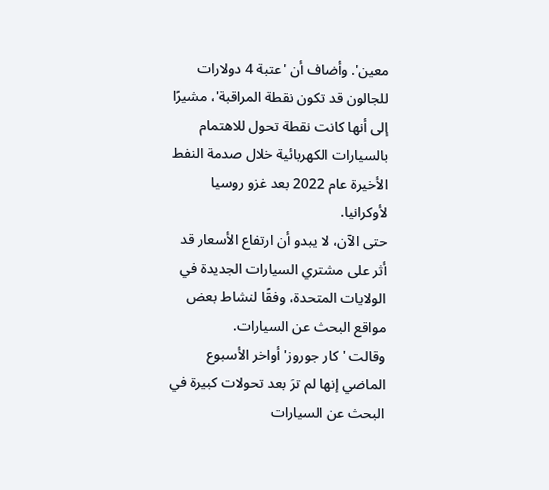معين'. وأضاف أن 'عتبة 4 دولارات للجالون قد تكون نقطة المراقبة'، مشيرًا إلى أنها كانت نقطة تحول للاهتمام بالسيارات الكهربائية خلال صدمة النفط الأخيرة عام 2022 بعد غزو روسيا لأوكرانيا.
حتى الآن، لا يبدو أن ارتفاع الأسعار قد أثر على مشتري السيارات الجديدة في الولايات المتحدة، وفقًا لنشاط بعض مواقع البحث عن السيارات.
وقالت 'كار جوروز' أواخر الأسبوع الماضي إنها لم ترَ بعد تحولات كبيرة في البحث عن السيارات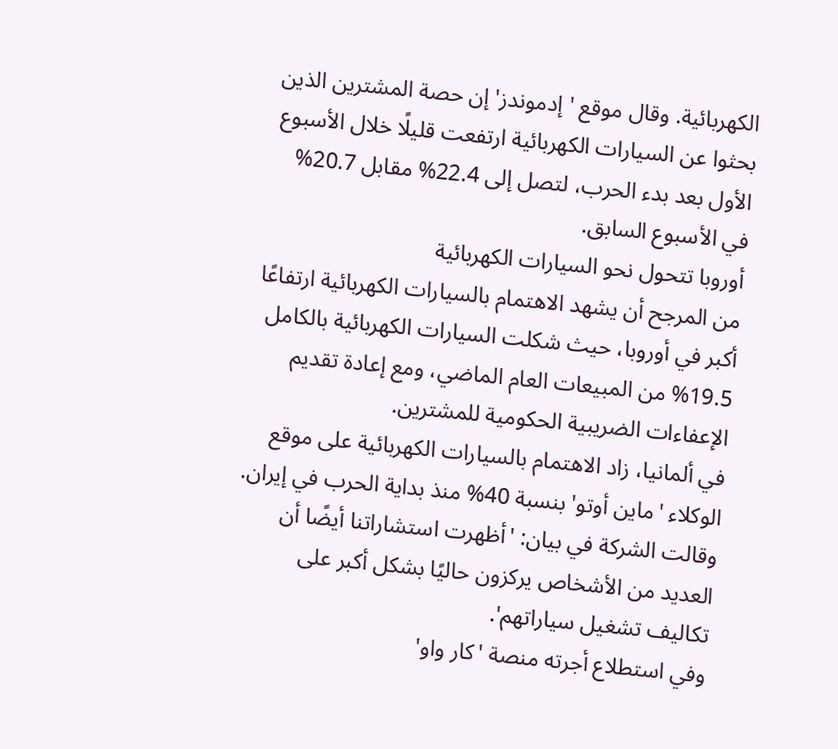الكهربائية. وقال موقع 'إدموندز' إن حصة المشترين الذين بحثوا عن السيارات الكهربائية ارتفعت قليلًا خلال الأسبوع الأول بعد بدء الحرب، لتصل إلى 22.4% مقابل 20.7% في الأسبوع السابق.
أوروبا تتحول نحو السيارات الكهربائية
من المرجح أن يشهد الاهتمام بالسيارات الكهربائية ارتفاعًا أكبر في أوروبا، حيث شكلت السيارات الكهربائية بالكامل 19.5% من المبيعات العام الماضي، ومع إعادة تقديم الإعفاءات الضريبية الحكومية للمشترين.
في ألمانيا، زاد الاهتمام بالسيارات الكهربائية على موقع الوكلاء 'ماين أوتو' بنسبة 40% منذ بداية الحرب في إيران. وقالت الشركة في بيان: 'أظهرت استشاراتنا أيضًا أن العديد من الأشخاص يركزون حاليًا بشكل أكبر على تكاليف تشغيل سياراتهم'.
وفي استطلاع أجرته منصة 'كار واو'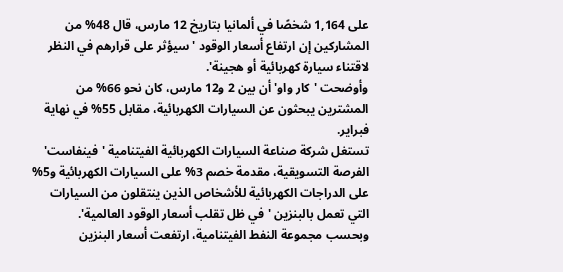على 1,164 شخصًا في ألمانيا بتاريخ 12 مارس، قال 48% من المشاركين إن ارتفاع أسعار الوقود 'سيؤثر على قرارهم في النظر لاقتناء سيارة كهربائية أو هجينة'.
وأوضحت 'كار واو' أن بين 2 و12 مارس، كان نحو 66% من المشترين يبحثون عن السيارات الكهربائية، مقابل 55% في نهاية فبراير.
تستغل شركة صناعة السيارات الكهربائية الفيتنامية 'فينفاست' الفرصة التسويقية، مقدمة خصم 3% على السيارات الكهربائية و5% على الدراجات الكهربائية للأشخاص الذين ينتقلون من السيارات التي تعمل بالبنزين 'في ظل تقلب أسعار الوقود العالمية'.
وبحسب مجموعة النفط الفيتنامية، ارتفعت أسعار البنزين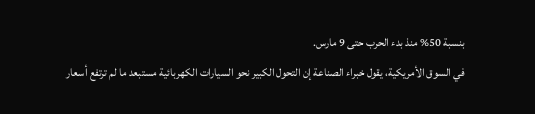بنسبة 50% منذ بدء الحرب حتى 9 مارس.
في السوق الأمريكية، يقول خبراء الصناعة إن التحول الكبير نحو السيارات الكهربائية مستبعد ما لم ترتفع أسعار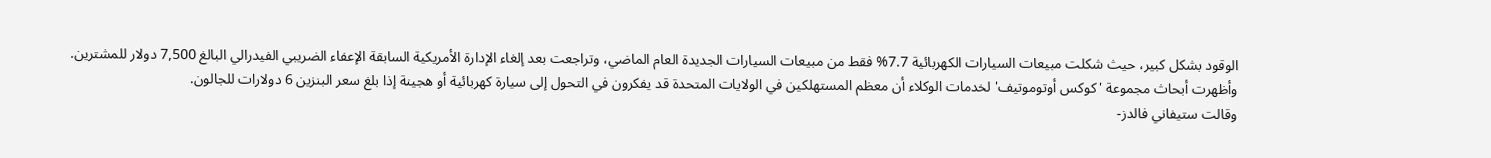الوقود بشكل كبير، حيث شكلت مبيعات السيارات الكهربائية 7.7% فقط من مبيعات السيارات الجديدة العام الماضي، وتراجعت بعد إلغاء الإدارة الأمريكية السابقة الإعفاء الضريبي الفيدرالي البالغ 7,500 دولار للمشترين.
وأظهرت أبحاث مجموعة 'كوكس أوتوموتيف' لخدمات الوكلاء أن معظم المستهلكين في الولايات المتحدة قد يفكرون في التحول إلى سيارة كهربائية أو هجينة إذا بلغ سعر البنزين 6 دولارات للجالون.
وقالت ستيفاني فالدز-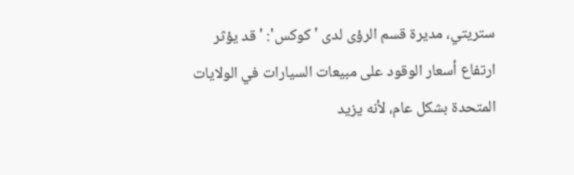ستريتي، مديرة قسم الرؤى لدى 'كوكس': 'قد يؤثر ارتفاع أسعار الوقود على مبيعات السيارات في الولايات المتحدة بشكل عام، لأنه يزيد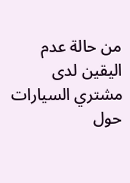من حالة عدم اليقين لدى مشتري السيارات حول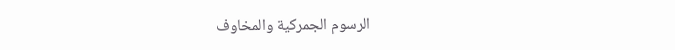الرسوم الجمركية والمخاوف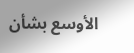الأوسع بشأن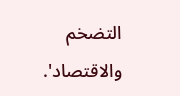التضخم والاقتصاد'.